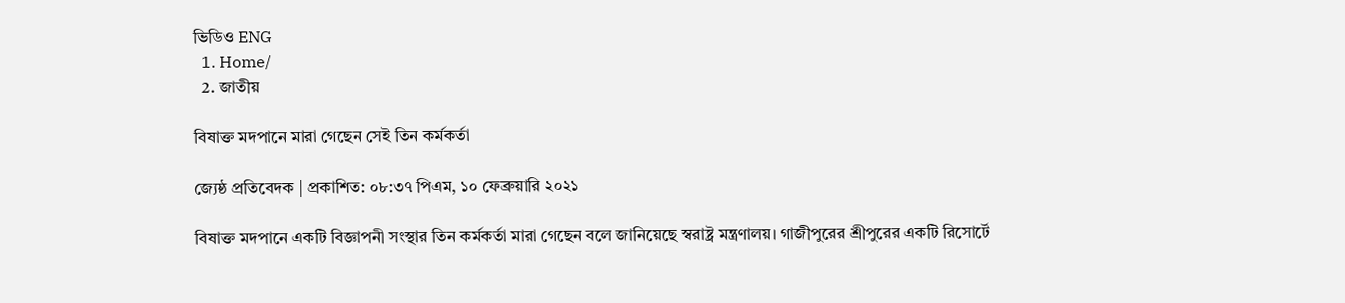ভিডিও ENG
  1. Home/
  2. জাতীয়

বিষাক্ত মদপানে মারা গেছেন সেই তিন কর্মকর্তা

জ্যেষ্ঠ প্রতিবেদক | প্রকাশিত: ০৮:৩৭ পিএম, ১০ ফেব্রুয়ারি ২০২১

বিষাক্ত মদপানে একটি বিজ্ঞাপনী সংস্থার তিন কর্মকর্তা মারা গেছেন বলে জানিয়েছে স্বরাষ্ট্র মন্ত্রণালয়। গাজীপুরের শ্রীপুরের একটি রিসোর্টে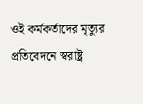ওই কর্মকর্তাদের মৃত্যুর প্রতিবেদনে স্বরাষ্ট্র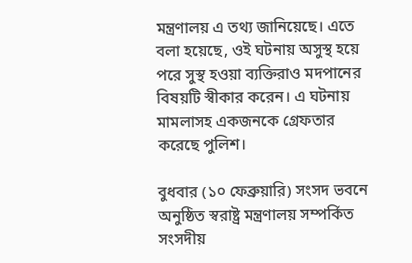মন্ত্রণালয় এ তথ্য জানিয়েছে। এতে বলা হয়েছে, ওই ঘটনায় অসুস্থ হয়ে পরে সুস্থ হওয়া ব্যক্তিরাও মদপানের বিষয়টি স্বীকার করেন। এ ঘটনায় মামলাসহ একজনকে গ্রেফতার করেছে পুলিশ।

বুধবার (১০ ফেব্রুয়ারি) সংসদ ভবনে অনুষ্ঠিত স্বরাষ্ট্র মন্ত্রণালয় সম্পর্কিত সংসদীয়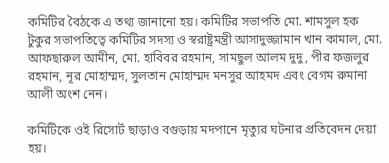কমিটির বৈঠকে এ তথ্য জানানো হয়। কমিটির সভাপতি মো. শামসুল হক টুকুর সভাপতিত্বে কমিটির সদস্য ও স্বরাষ্ট্রমন্ত্রী আসাদুজ্জামান খান কামাল, মো. আফছারুল আমীন, মো. হাবিবর রহমান, সামছুল আলম দুদু, পীর ফজলুর রহমান, নূর মোহাম্মদ, সুলতান মোহাম্মদ মনসুর আহমদ এবং বেগম রুমানা আলী অংশ নেন।

কমিটিকে ওই রিসোর্ট ছাড়াও বগুড়ায় মদপানে মৃত্যুর ঘটনার প্রতিবেদন দেয়া হয়।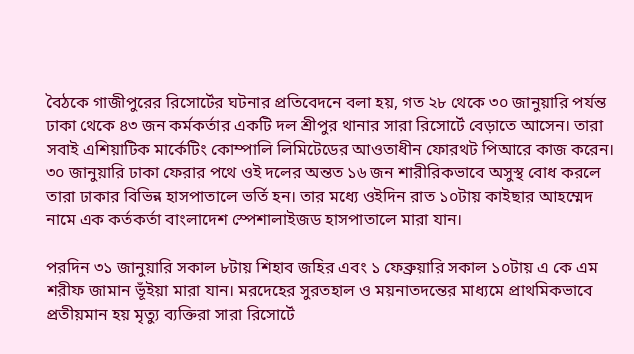বৈঠকে গাজীপুরের রিসোর্টের ঘটনার প্রতিবেদনে বলা হয়, গত ২৮ থেকে ৩০ জানুয়ারি পর্যন্ত ঢাকা থেকে ৪৩ জন কর্মকর্তার একটি দল শ্রীপুর থানার সারা রিসোর্টে বেড়াতে আসেন। তারা সবাই এশিয়াটিক মার্কেটিং কোম্পালি লিমিটেডের আওতাধীন ফোরথট পিআরে কাজ করেন। ৩০ জানুয়ারি ঢাকা ফেরার পথে ওই দলের অন্তত ১৬ জন শারীরিকভাবে অসুস্থ বোধ করলে তারা ঢাকার বিভিন্ন হাসপাতালে ভর্তি হন। তার মধ্যে ওইদিন রাত ১০টায় কাইছার আহম্মেদ নামে এক কর্তকর্তা বাংলাদেশ স্পেশালাইজড হাসপাতালে মারা যান।

পরদিন ৩১ জানুয়ারি সকাল ৮টায় শিহাব জহির এবং ১ ফেব্রুয়ারি সকাল ১০টায় এ কে এম শরীফ জামান ভূঁইয়া মারা যান। মরদেহের সুরতহাল ও ময়নাতদন্তের মাধ্যমে প্রাথমিকভাবে প্রতীয়মান হয় মৃত্যু ব্যক্তিরা সারা রিসোর্টে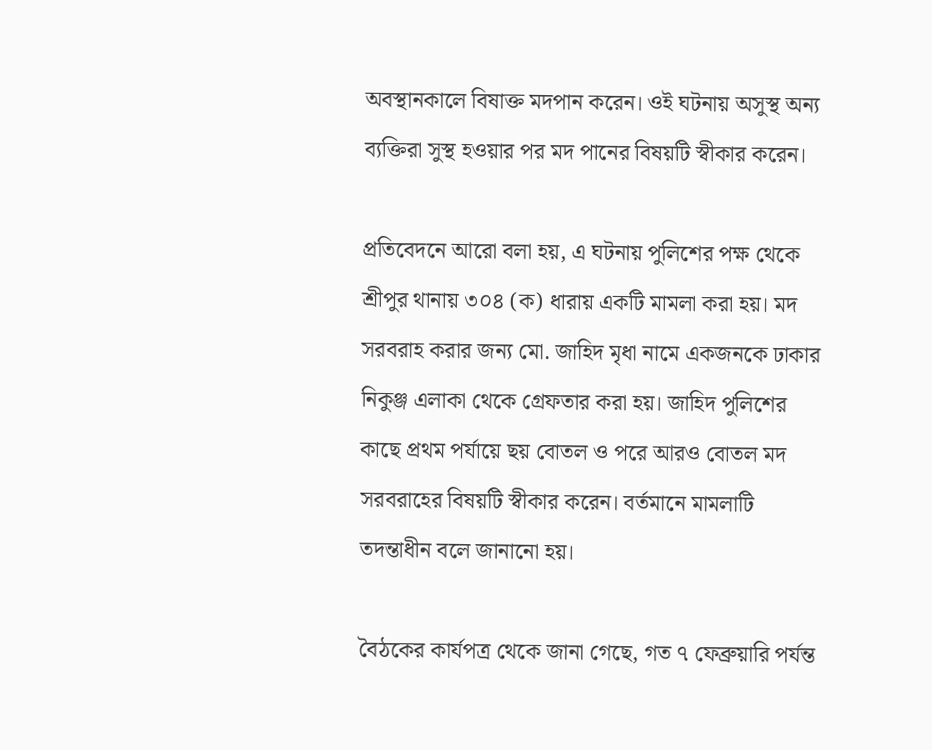অবস্থানকালে বিষাক্ত মদপান করেন। ওই ঘটনায় অসুস্থ অন্য ব্যক্তিরা সুস্থ হওয়ার পর মদ পানের বিষয়টি স্বীকার করেন।

প্রতিবেদনে আরো বলা হয়, এ ঘটনায় পুলিশের পক্ষ থেকে শ্রীপুর থানায় ৩০৪ (ক) ধারায় একটি মামলা করা হয়। মদ সরবরাহ করার জন্য মো. জাহিদ মৃধা নামে একজনকে ঢাকার নিকুঞ্জ এলাকা থেকে গ্রেফতার করা হয়। জাহিদ পুলিশের কাছে প্রথম পর্যায়ে ছয় বোতল ও পরে আরও বোতল মদ সরবরাহের বিষয়টি স্বীকার করেন। বর্তমানে মামলাটি তদন্তাধীন বলে জানানো হয়।

বৈঠকের কার্যপত্র থেকে জানা গেছে, গত ৭ ফেব্রুয়ারি পর্যন্ত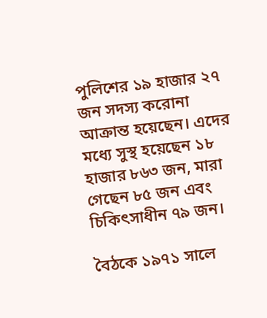পুলিশের ১৯ হাজার ২৭ জন সদস্য করোনা আক্রান্ত হয়েছেন। এদের মধ্যে সুস্থ হয়েছেন ১৮ হাজার ৮৬৩ জন, মারা গেছেন ৮৫ জন এবং চিকিৎসাধীন ৭৯ জন।

বৈঠকে ১৯৭১ সালে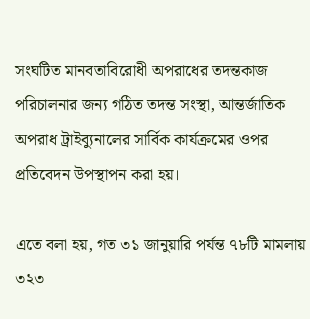সংঘটিত মানবতাবিরোধী অপরাধের তদন্তকাজ পরিচালনার জন্য গঠিত তদন্ত সংস্থা, আন্তর্জাতিক অপরাধ ট্রাইব্যুনালের সার্বিক কার্যক্রমের ওপর প্রতিবেদন উপস্থাপন করা হয়।

এতে বলা হয়, গত ৩১ জানুয়ারি পর্যন্ত ৭৮টি মামলায় ৩২৩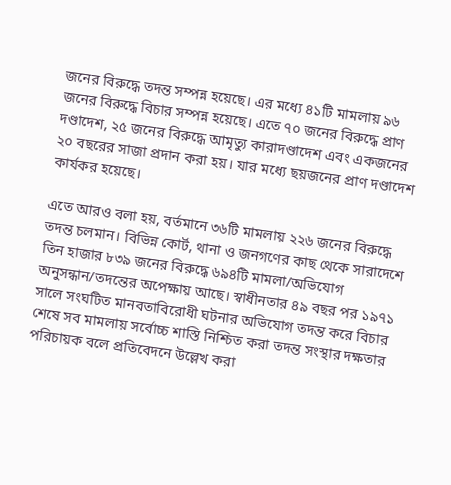জনের বিরুদ্ধে তদন্ত সম্পন্ন হয়েছে। এর মধ্যে ৪১টি মামলায় ৯৬ জনের বিরুদ্ধে বিচার সম্পন্ন হয়েছে। এতে ৭০ জনের বিরুদ্ধে প্রাণ দণ্ডাদেশ, ২৫ জনের বিরুদ্ধে আমৃত্যু কারাদণ্ডাদেশ এবং একজনের ২০ বছরের সাজা প্রদান করা হয়। যার মধ্যে ছয়জনের প্রাণ দণ্ডাদেশ কার্যকর হয়েছে।

এতে আরও বলা হয়, বর্তমানে ৩৬টি মামলায় ২২৬ জনের বিরুদ্ধে তদন্ত চলমান। বিভিন্ন কোর্ট, থানা ও জনগণের কাছ থেকে সারাদেশে তিন হাজার ৮৩৯ জনের বিরুদ্ধে ৬৯৪টি মামলা/অভিযোগ অনুসন্ধান/তদন্তের অপেক্ষায় আছে। স্বাধীনতার ৪৯ বছর পর ১৯৭১ সালে সংঘটিত মানবতাবিরোধী ঘটনার অভিযোগ তদন্ত করে বিচার শেষে সব মামলায় সর্বোচ্চ শাস্তি নিশ্চিত করা তদন্ত সংস্থার দক্ষতার পরিচায়ক বলে প্রতিবেদনে উল্লেখ করা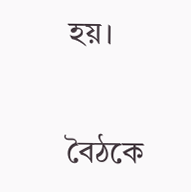হয়।

বৈঠকে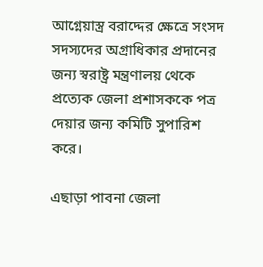আগ্নেয়াস্ত্র বরাদ্দের ক্ষেত্রে সংসদ সদস্যদের অগ্রাধিকার প্রদানের জন্য স্বরাষ্ট্র মন্ত্রণালয় থেকে প্রত্যেক জেলা প্রশাসককে পত্র দেয়ার জন্য কমিটি সুপারিশ করে।

এছাড়া পাবনা জেলা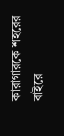কারাগারকে শহরের বাইরে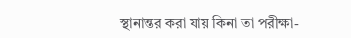স্থানান্তর করা যায় কিনা তা পরীক্ষা-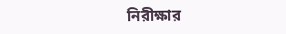নিরীক্ষার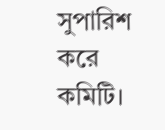সুপারিশ করে কমিটি।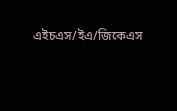এইচএস/ইএ/জিকেএস